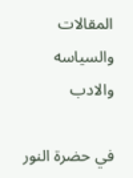المقالات والسياسه والادب

في حضرة النور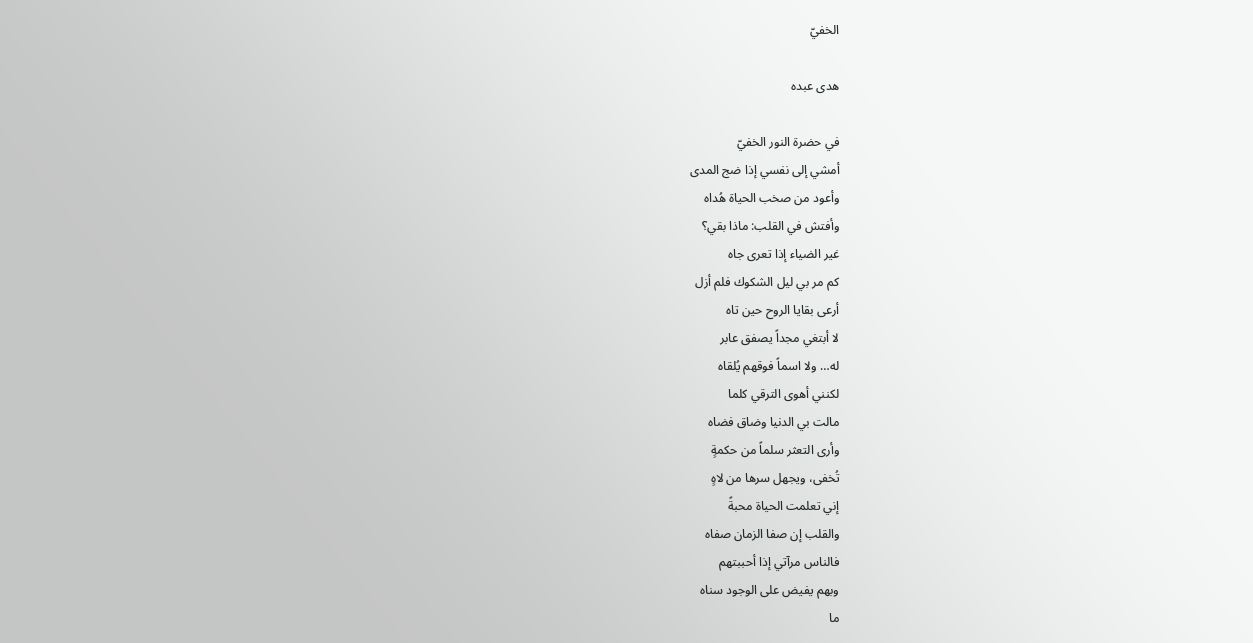الخفيّ

هدى عبده

في حضرة النور الخفيّ
أمشي إلى نفسي إذا ضج المدى
وأعود من صخب الحياة هُداه
وأفتش في القلب: ماذا بقي؟
غير الضياء إذا تعرى جاه
كم مر بي ليل الشكوك فلم أزل
أرعى بقايا الروح حين تاه
لا أبتغي مجداً يصفق عابر
له… ولا اسماً فوقهم يُلقاه
لكنني أهوى الترقي كلما
مالت بي الدنيا وضاق فضاه
وأرى التعثر سلماً من حكمةٍ
تُخفى، ويجهل سرها من لاهٍ
إني تعلمت الحياة محبةً
والقلب إن صفا الزمان صفاه
فالناس مرآتي إذا أحببتهم
وبهم يفيض على الوجود سناه
ما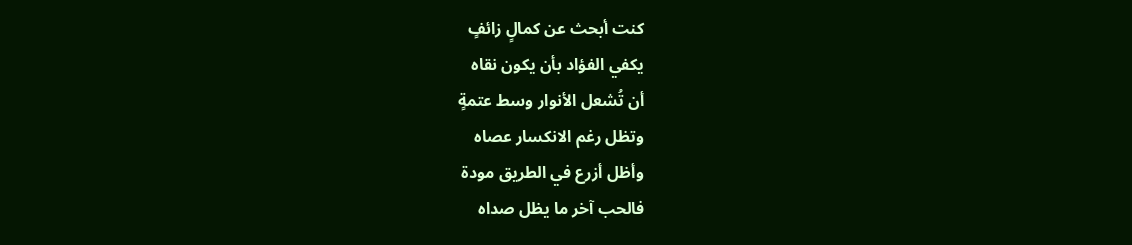كنت أبحث عن كمالٍ زائفٍ
يكفي الفؤاد بأن يكون نقاه
أن تُشعل الأنوار وسط عتمةٍ
وتظل رغم الانكسار عصاه
وأظل أزرع في الطريق مودة
فالحب آخر ما يظل صداه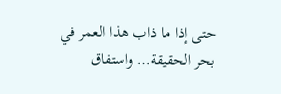حتى إذا ما ذاب هذا العمر في
بحر الحقيقة… واستفاق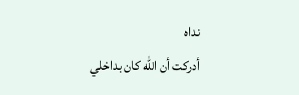نداه
أدركت أن الله كان بداخلي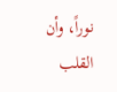نوراً، وأن القلب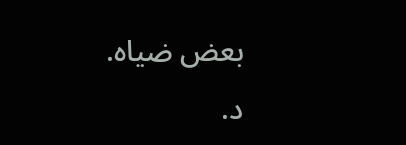بعض ضياه.
د.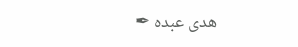هدى عبده ✒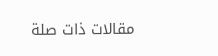مقالات ذات صلة